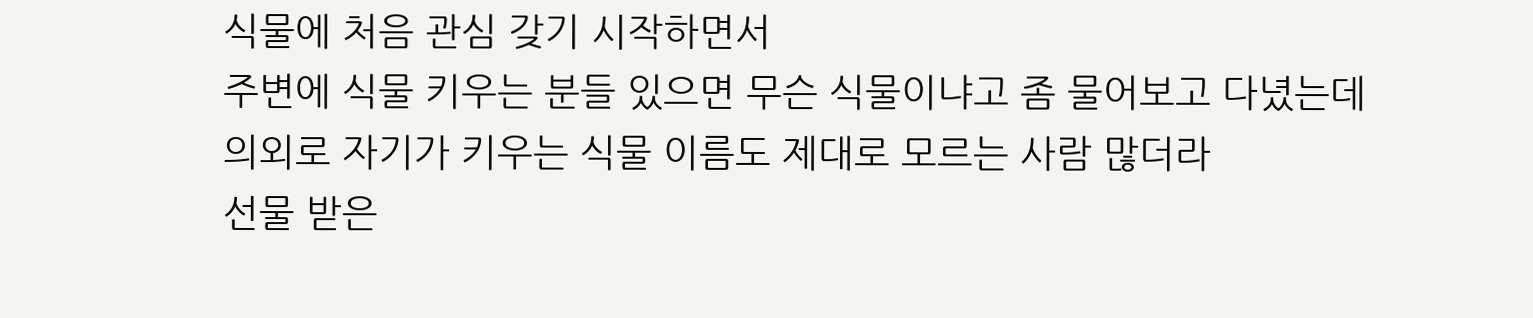식물에 처음 관심 갖기 시작하면서
주변에 식물 키우는 분들 있으면 무슨 식물이냐고 좀 물어보고 다녔는데
의외로 자기가 키우는 식물 이름도 제대로 모르는 사람 많더라
선물 받은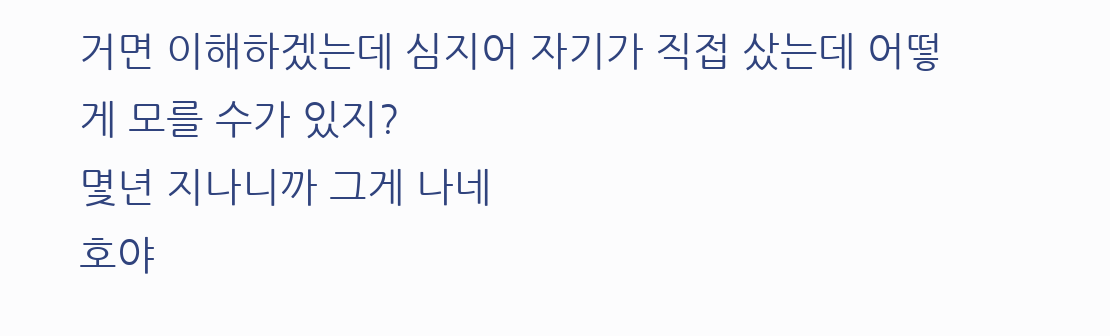거면 이해하겠는데 심지어 자기가 직접 샀는데 어떻게 모를 수가 있지?
몇년 지나니까 그게 나네
호야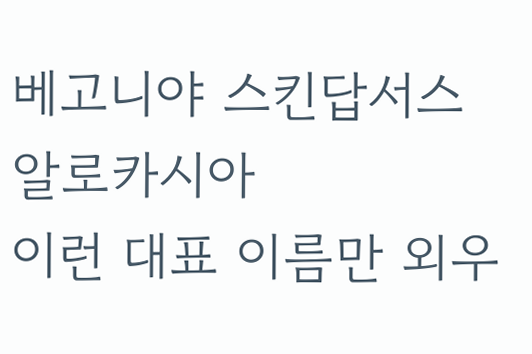베고니야 스킨답서스 알로카시아
이런 대표 이름만 외우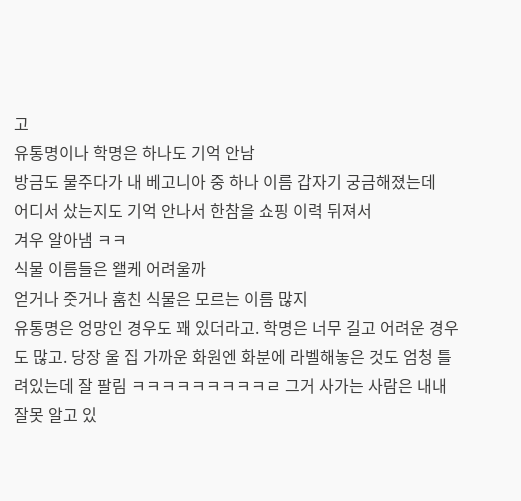고
유통명이나 학명은 하나도 기억 안남
방금도 물주다가 내 베고니아 중 하나 이름 갑자기 궁금해졌는데
어디서 샀는지도 기억 안나서 한참을 쇼핑 이력 뒤져서
겨우 알아냄 ㅋㅋ
식물 이름들은 왤케 어려울까
얻거나 줏거나 훔친 식물은 모르는 이름 많지
유통명은 엉망인 경우도 꽤 있더라고. 학명은 너무 길고 어려운 경우도 많고. 당장 울 집 가까운 화원엔 화분에 라벨해놓은 것도 엄청 틀려있는데 잘 팔림 ㅋㅋㅋㅋㅋㅋㅋㅋㅋㄹ 그거 사가는 사람은 내내 잘못 알고 있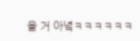을 거 아녘ㅋㅋㅋㅋㅋㅋ